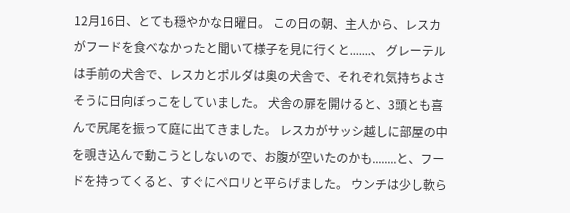12月16日、とても穏やかな日曜日。 この日の朝、主人から、レスカがフードを食べなかったと聞いて様子を見に行くと.......、 グレーテルは手前の犬舎で、レスカとポルダは奥の犬舎で、それぞれ気持ちよさそうに日向ぼっこをしていました。 犬舎の扉を開けると、3頭とも喜んで尻尾を振って庭に出てきました。 レスカがサッシ越しに部屋の中を覗き込んで動こうとしないので、お腹が空いたのかも........と、フードを持ってくると、すぐにペロリと平らげました。 ウンチは少し軟ら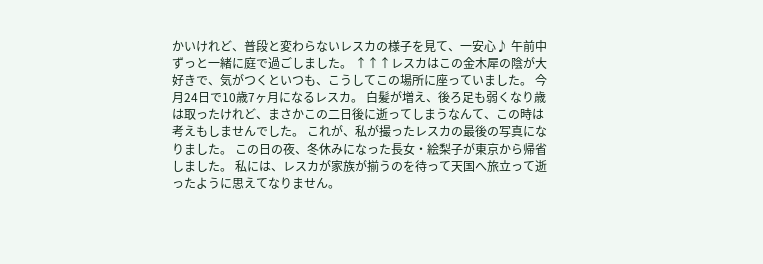かいけれど、普段と変わらないレスカの様子を見て、一安心♪ 午前中ずっと一緒に庭で過ごしました。 ↑↑↑レスカはこの金木犀の陰が大好きで、気がつくといつも、こうしてこの場所に座っていました。 今月24日で10歳7ヶ月になるレスカ。 白髪が増え、後ろ足も弱くなり歳は取ったけれど、まさかこの二日後に逝ってしまうなんて、この時は考えもしませんでした。 これが、私が撮ったレスカの最後の写真になりました。 この日の夜、冬休みになった長女・絵梨子が東京から帰省しました。 私には、レスカが家族が揃うのを待って天国へ旅立って逝ったように思えてなりません。